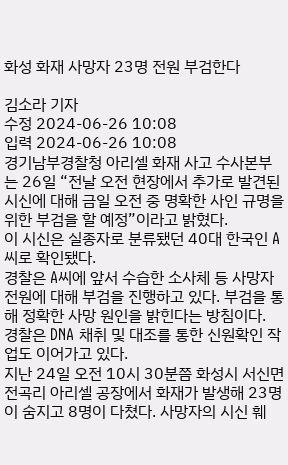화성 화재 사망자 23명 전원 부검한다

김소라 기자
수정 2024-06-26 10:08
입력 2024-06-26 10:08
경기남부경찰청 아리셀 화재 사고 수사본부는 26일 “전날 오전 현장에서 추가로 발견된 시신에 대해 금일 오전 중 명확한 사인 규명을 위한 부검을 할 예정”이라고 밝혔다.
이 시신은 실종자로 분류됐던 40대 한국인 A씨로 확인됐다.
경찰은 A씨에 앞서 수습한 소사체 등 사망자 전원에 대해 부검을 진행하고 있다. 부검을 통해 정확한 사망 원인을 밝힌다는 방침이다.
경찰은 DNA 채취 및 대조를 통한 신원확인 작업도 이어가고 있다.
지난 24일 오전 10시 30분쯤 화성시 서신면 전곡리 아리셀 공장에서 화재가 발생해 23명이 숨지고 8명이 다쳤다. 사망자의 시신 훼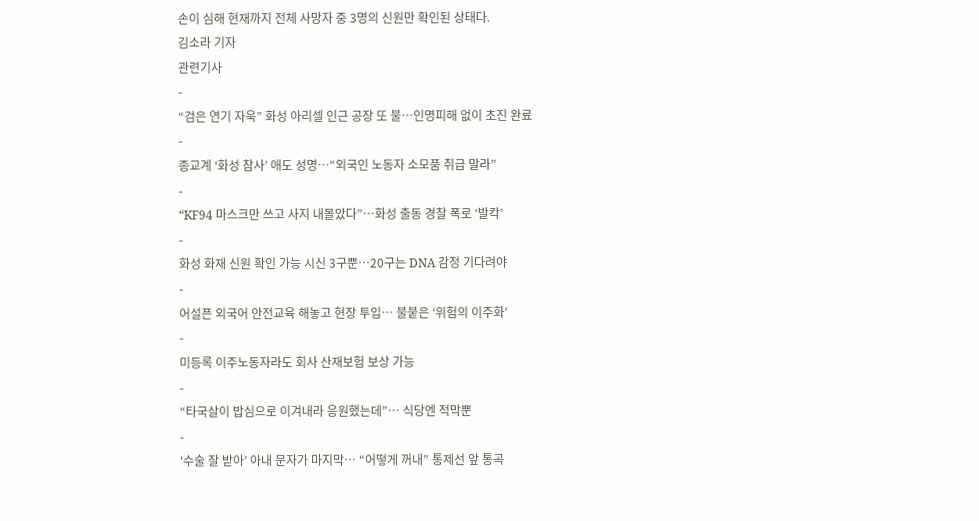손이 심해 현재까지 전체 사망자 중 3명의 신원만 확인된 상태다.
김소라 기자
관련기사
-
“검은 연기 자욱” 화성 아리셀 인근 공장 또 불…인명피해 없이 초진 완료
-
종교계 ‘화성 참사’ 애도 성명…“외국인 노동자 소모품 취급 말라”
-
“KF94 마스크만 쓰고 사지 내몰았다”…화성 출동 경찰 폭로 ‘발칵’
-
화성 화재 신원 확인 가능 시신 3구뿐…20구는 DNA 감정 기다려야
-
어설픈 외국어 안전교육 해놓고 현장 투입… 불붙은 ‘위험의 이주화’
-
미등록 이주노동자라도 회사 산재보험 보상 가능
-
“타국살이 밥심으로 이겨내라 응원했는데”… 식당엔 적막뿐
-
‘수술 잘 받아’ 아내 문자가 마지막… “어떻게 꺼내” 통제선 앞 통곡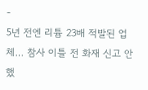-
5년 전엔 리튬 23배 적발된 업체… 참사 이틀 전 화재 신고 안 했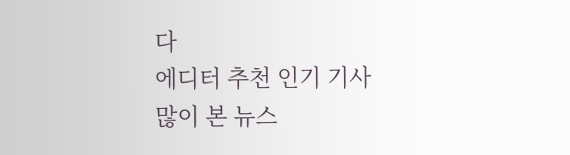다
에디터 추천 인기 기사
많이 본 뉴스